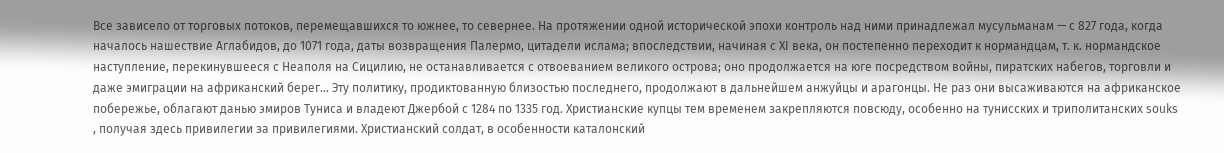Все зависело от торговых потоков, перемещавшихся то южнее, то севернее. На протяжении одной исторической эпохи контроль над ними принадлежал мусульманам — с 827 года, когда началось нашествие Аглабидов, до 1071 года, даты возвращения Палермо, цитадели ислама; впоследствии, начиная с XI века, он постепенно переходит к нормандцам, т. к. нормандское наступление, перекинувшееся с Неаполя на Сицилию, не останавливается с отвоеванием великого острова; оно продолжается на юге посредством войны, пиратских набегов, торговли и даже эмиграции на африканский берег... Эту политику, продиктованную близостью последнего, продолжают в дальнейшем анжуйцы и арагонцы. Не раз они высаживаются на африканское побережье, облагают данью эмиров Туниса и владеют Джербой с 1284 по 1335 год. Христианские купцы тем временем закрепляются повсюду, особенно на тунисских и триполитанских souks , получая здесь привилегии за привилегиями. Христианский солдат, в особенности каталонский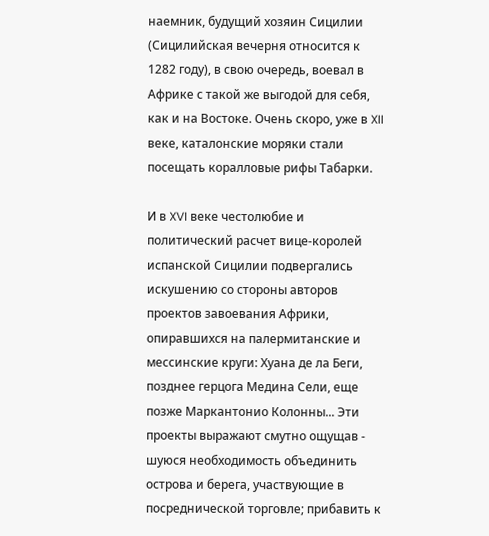наемник, будущий хозяин Сицилии (Сицилийская вечерня относится к 1282 году), в свою очередь, воевал в Африке с такой же выгодой для себя, как и на Востоке. Очень скоро, уже в XII веке, каталонские моряки стали посещать коралловые рифы Табарки.

И в XVI веке честолюбие и политический расчет вице-королей испанской Сицилии подвергались искушению со стороны авторов проектов завоевания Африки, опиравшихся на палермитанские и мессинские круги: Хуана де ла Беги, позднее герцога Медина Сели, еще позже Маркантонио Колонны... Эти проекты выражают смутно ощущав - шуюся необходимость объединить острова и берега, участвующие в посреднической торговле; прибавить к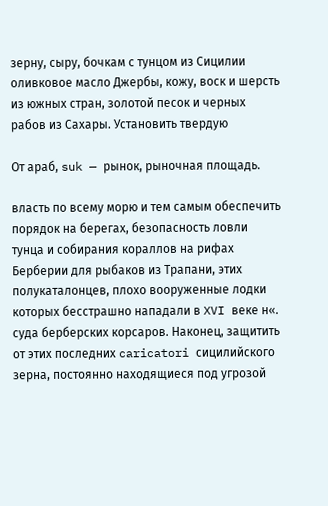зерну, сыру, бочкам с тунцом из Сицилии оливковое масло Джербы, кожу, воск и шерсть из южных стран, золотой песок и черных рабов из Сахары. Установить твердую

От араб, suk — рынок, рыночная площадь.

власть по всему морю и тем самым обеспечить порядок на берегах, безопасность ловли тунца и собирания кораллов на рифах Берберии для рыбаков из Трапани, этих полукаталонцев, плохо вооруженные лодки которых бесстрашно нападали в XVI веке н«. суда берберских корсаров. Наконец, защитить от этих последних caricatori сицилийского зерна, постоянно находящиеся под угрозой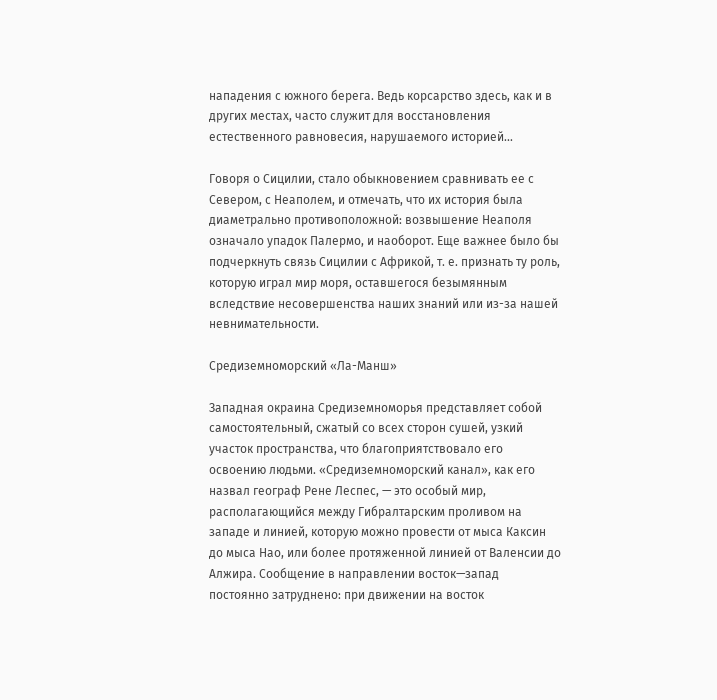нападения с южного берега. Ведь корсарство здесь, как и в других местах, часто служит для восстановления естественного равновесия, нарушаемого историей...

Говоря о Сицилии, стало обыкновением сравнивать ее с Севером, с Неаполем, и отмечать, что их история была диаметрально противоположной: возвышение Неаполя означало упадок Палермо, и наоборот. Еще важнее было бы подчеркнуть связь Сицилии с Африкой, т. е. признать ту роль, которую играл мир моря, оставшегося безымянным вследствие несовершенства наших знаний или из-за нашей невнимательности.

Средиземноморский «Ла-Манш»

Западная окраина Средиземноморья представляет собой самостоятельный, сжатый со всех сторон сушей, узкий участок пространства, что благоприятствовало его освоению людьми. «Средиземноморский канал», как его назвал географ Рене Леспес, — это особый мир, располагающийся между Гибралтарским проливом на западе и линией, которую можно провести от мыса Каксин до мыса Нао, или более протяженной линией от Валенсии до Алжира. Сообщение в направлении восток—запад постоянно затруднено: при движении на восток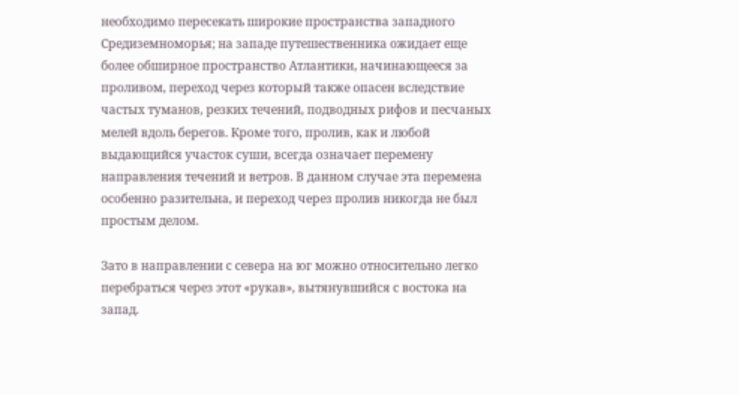необходимо пересекать широкие пространства западного Средиземноморья; на западе путешественника ожидает еще более обширное пространство Атлантики, начинающееся за проливом, переход через который также опасен вследствие частых туманов, резких течений, подводных рифов и песчаных мелей вдоль берегов. Кроме того, пролив, как и любой выдающийся участок суши, всегда означает перемену направления течений и ветров. В данном случае эта перемена особенно разительна, и переход через пролив никогда не был простым делом.

Зато в направлении с севера на юг можно относительно легко перебраться через этот «рукав», вытянувшийся с востока на запад.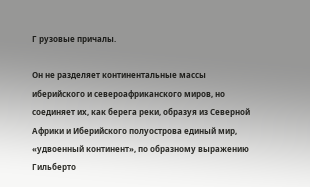Г рузовые причалы.

Он не разделяет континентальные массы иберийского и североафриканского миров, но соединяет их, как берега реки, образуя из Северной Африки и Иберийского полуострова единый мир, «удвоенный континент», по образному выражению Гильберто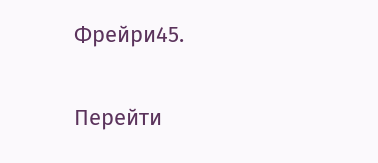Фрейри45.

Перейти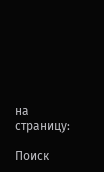на страницу:

Поиск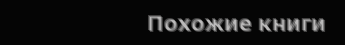Похожие книги